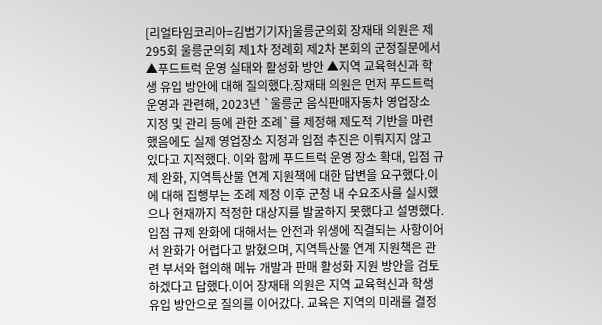[리얼타임코리아=김범기기자]울릉군의회 장재태 의원은 제295회 울릉군의회 제1차 정례회 제2차 본회의 군정질문에서 ▲푸드트럭 운영 실태와 활성화 방안 ▲지역 교육혁신과 학생 유입 방안에 대해 질의했다.장재태 의원은 먼저 푸드트럭 운영과 관련해, 2023년 `울릉군 음식판매자동차 영업장소 지정 및 관리 등에 관한 조례`를 제정해 제도적 기반을 마련했음에도 실제 영업장소 지정과 입점 추진은 이뤄지지 않고 있다고 지적했다. 이와 함께 푸드트럭 운영 장소 확대, 입점 규제 완화, 지역특산물 연계 지원책에 대한 답변을 요구했다.이에 대해 집행부는 조례 제정 이후 군청 내 수요조사를 실시했으나 현재까지 적정한 대상지를 발굴하지 못했다고 설명했다. 입점 규제 완화에 대해서는 안전과 위생에 직결되는 사항이어서 완화가 어렵다고 밝혔으며, 지역특산물 연계 지원책은 관련 부서와 협의해 메뉴 개발과 판매 활성화 지원 방안을 검토하겠다고 답했다.이어 장재태 의원은 지역 교육혁신과 학생 유입 방안으로 질의를 이어갔다. 교육은 지역의 미래를 결정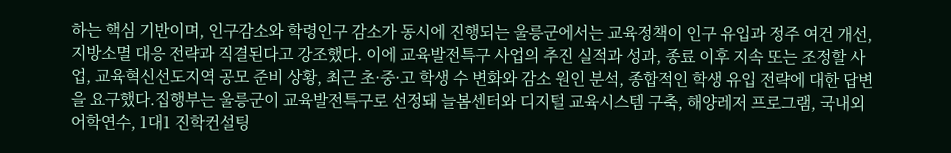하는 핵심 기반이며, 인구감소와 학령인구 감소가 동시에 진행되는 울릉군에서는 교육정책이 인구 유입과 정주 여건 개선, 지방소멸 대응 전략과 직결된다고 강조했다. 이에 교육발전특구 사업의 추진 실적과 성과, 종료 이후 지속 또는 조정할 사업, 교육혁신선도지역 공모 준비 상황, 최근 초·중·고 학생 수 변화와 감소 원인 분석, 종합적인 학생 유입 전략에 대한 답변을 요구했다.집행부는 울릉군이 교육발전특구로 선정돼 늘봄센터와 디지털 교육시스템 구축, 해양레저 프로그램, 국내외 어학연수, 1대1 진학컨설팅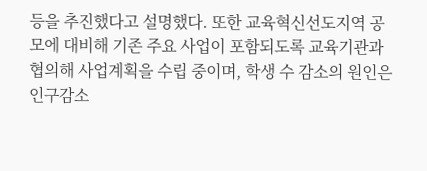등을 추진했다고 설명했다. 또한 교육혁신선도지역 공모에 대비해 기존 주요 사업이 포함되도록 교육기관과 협의해 사업계획을 수립 중이며, 학생 수 감소의 원인은 인구감소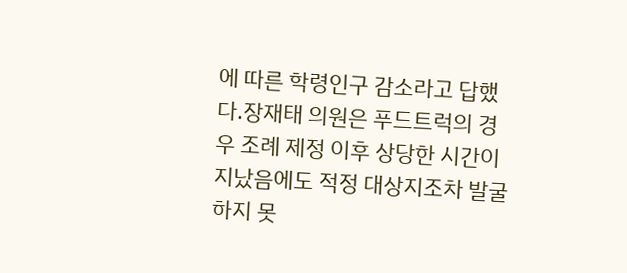에 따른 학령인구 감소라고 답했다.장재태 의원은 푸드트럭의 경우 조례 제정 이후 상당한 시간이 지났음에도 적정 대상지조차 발굴하지 못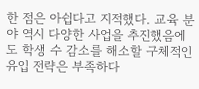한 점은 아쉽다고 지적했다. 교육 분야 역시 다양한 사업을 추진했음에도 학생 수 감소를 해소할 구체적인 유입 전략은 부족하다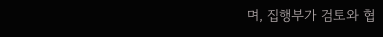며, 집행부가 검토와 협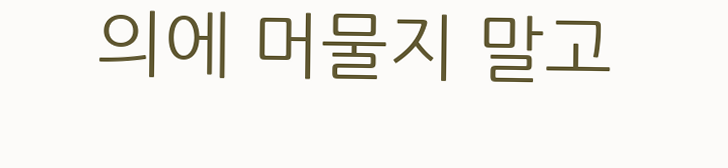의에 머물지 말고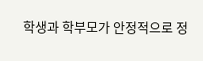학생과 학부모가 안정적으로 정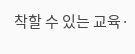착할 수 있는 교육·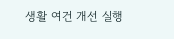생활 여건 개선 실행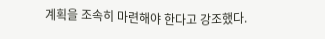계획을 조속히 마련해야 한다고 강조했다.